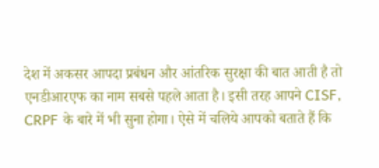देश में अकसर आपदा प्रबंधन और आंतरिक सुरक्षा की बात आती है तो एनडीआरएफ का नाम सबसे पहले आता है। इसी तरह आपने CISF, CRPF के बारे में भी सुना होगा। ऐसे में चलिये आपको बताते हैं कि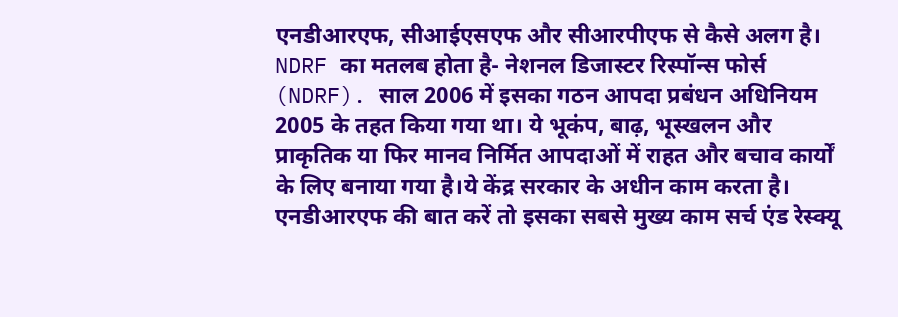एनडीआरएफ, सीआईएसएफ और सीआरपीएफ से कैसे अलग है।
NDRF का मतलब होता है- नेशनल डिजास्टर रिस्पॉन्स फोर्स (NDRF). साल 2006 में इसका गठन आपदा प्रबंधन अधिनियम 2005 के तहत किया गया था। ये भूकंप, बाढ़, भूस्खलन और प्राकृतिक या फिर मानव निर्मित आपदाओं में राहत और बचाव कार्यों के लिए बनाया गया है।ये केंद्र सरकार के अधीन काम करता है।
एनडीआरएफ की बात करें तो इसका सबसे मुख्य काम सर्च एंड रेस्क्यू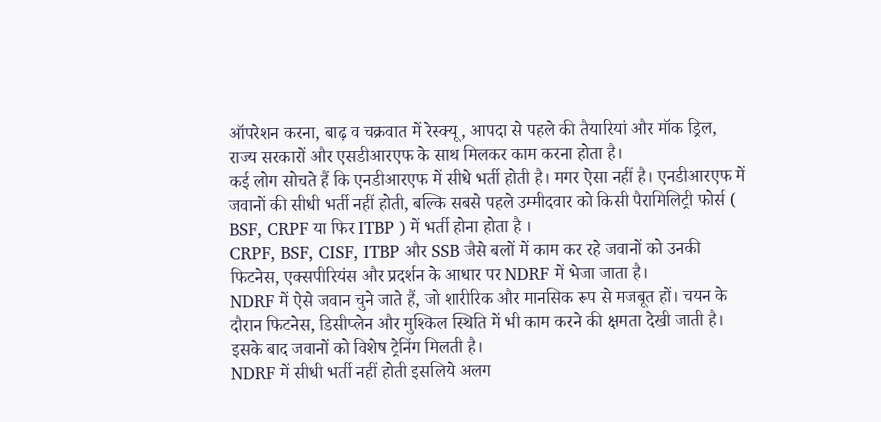ऑपरेशन करना, बाढ़ व चक्रवात में रेस्क्यू, आपदा से पहले की तैयारियां और मॉक ड्रिल, राज्य सरकारों और एसडीआरएफ के साथ मिलकर काम करना होता है।
कई लोग सोचते हैं कि एनडीआरएफ में सीधे भर्ती होती है। मगर ऐसा नहीं है। एनडीआरएफ में जवानों की सीधी भर्ती नहीं होती, बल्कि सबसे पहले उम्मीदवार को किसी पैरामिलिट्री फोर्स ( BSF, CRPF या फिर ITBP ) में भर्ती होना होता है ।
CRPF, BSF, CISF, ITBP और SSB जैसे बलों में काम कर रहे जवानों को उनकी फिटनेस, एक्सपीरियंस और प्रदर्शन के आधार पर NDRF में भेजा जाता है।
NDRF में ऐसे जवान चुने जाते हैं, जो शारीरिक और मानसिक रूप से मजबूत हों। चयन के दौरान फिटनेस, डिसीप्लेन और मुश्किल स्थिति में भी काम करने की क्षमता देखी जाती है। इसके बाद जवानों को विशेष ट्रेनिंग मिलती है।
NDRF में सीधी भर्ती नहीं होती इसलिये अलग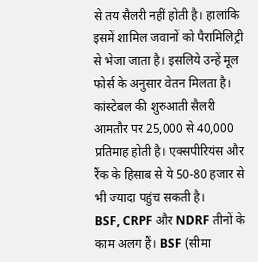से तय सैलरी नहीं होती है। हालांकि इसमें शामिल जवानों को पैरामिलिट्री से भेजा जाता है। इसलिये उन्हें मूल फोर्स के अनुसार वेतन मिलता है। कांस्टेबल की शुरुआती सैलरी आमतौर पर 25,000 से 40,000 प्रतिमाह होती है। एक्सपीरियंस और रैंक के हिसाब से ये 50-80 हजार से भी ज्यादा पहुंच सकती है।
BSF, CRPF और NDRF तीनों के काम अलग हैं। BSF (सीमा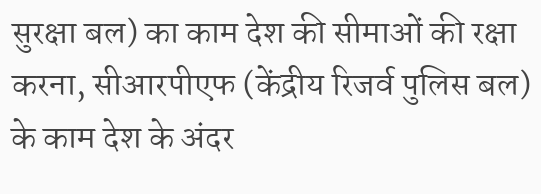सुरक्षा बल) का काम देश की सीमाओं की रक्षा करना, सीआरपीएफ (केंद्रीय रिजर्व पुलिस बल) के काम देश के अंदर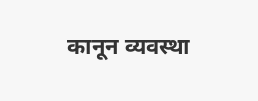कानून व्यवस्था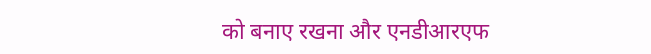को बनाए रखना और एनडीआरएफ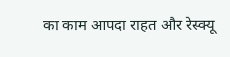का काम आपदा राहत और रेस्क्यू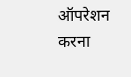ऑपरेशन करना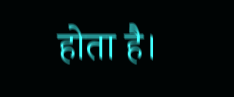होता है।